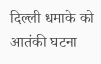दिल्ली धमाके को आतंकी घटना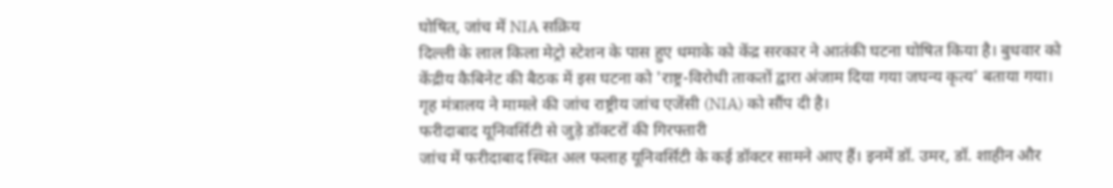घोषित, जांच में NIA सक्रिय
दिल्ली के लाल किला मेट्रो स्टेशन के पास हुए धमाके को केंद्र सरकार ने आतंकी घटना घोषित किया है। बुधवार को केंद्रीय कैबिनेट की बैठक में इस घटना को 'राष्ट्र-विरोधी ताकतों द्वारा अंजाम दिया गया जघन्य कृत्य' बताया गया। गृह मंत्रालय ने मामले की जांच राष्ट्रीय जांच एजेंसी (NIA) को सौंप दी है।
फरीदाबाद यूनिवर्सिटी से जुड़े डॉक्टरों की गिरफ्तारी
जांच में फरीदाबाद स्थित अल फलाह यूनिवर्सिटी के कई डॉक्टर सामने आए हैं। इनमें डॉ. उमर, डॉ. शाहीन और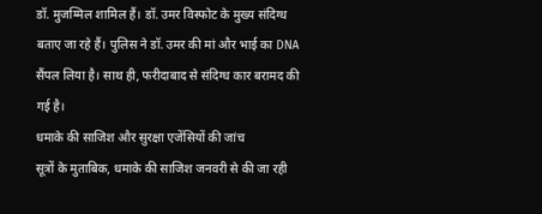डॉ. मुजम्मिल शामिल हैं। डॉ. उमर विस्फोट के मुख्य संदिग्ध बताए जा रहे हैं। पुलिस ने डॉ. उमर की मां और भाई का DNA सैंपल लिया है। साथ ही, फरीदाबाद से संदिग्ध कार बरामद की गई है।
धमाके की साजिश और सुरक्षा एजेंसियों की जांच
सूत्रों के मुताबिक, धमाके की साजिश जनवरी से की जा रही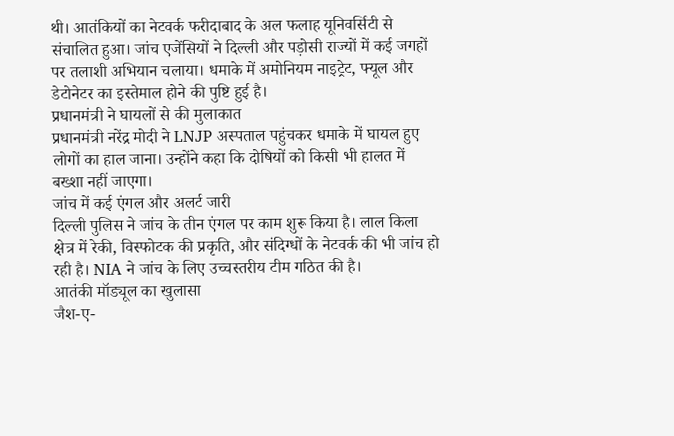थी। आतंकियों का नेटवर्क फरीदाबाद के अल फलाह यूनिवर्सिटी से संचालित हुआ। जांच एजेंसियों ने दिल्ली और पड़ोसी राज्यों में कई जगहों पर तलाशी अभियान चलाया। धमाके में अमोनियम नाइट्रेट, फ्यूल और डेटोनेटर का इस्तेमाल होने की पुष्टि हुई है।
प्रधानमंत्री ने घायलों से की मुलाकात
प्रधानमंत्री नरेंद्र मोदी ने LNJP अस्पताल पहुंचकर धमाके में घायल हुए लोगों का हाल जाना। उन्होंने कहा कि दोषियों को किसी भी हालत में बख्शा नहीं जाएगा।
जांच में कई एंगल और अलर्ट जारी
दिल्ली पुलिस ने जांच के तीन एंगल पर काम शुरू किया है। लाल किला क्षेत्र में रेकी, विस्फोटक की प्रकृति, और संदिग्धों के नेटवर्क की भी जांच हो रही है। NIA ने जांच के लिए उच्चस्तरीय टीम गठित की है।
आतंकी मॉड्यूल का खुलासा
जैश-ए-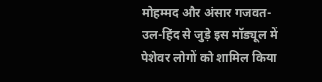मोहम्मद और अंसार गजवत-उल-हिंद से जुड़े इस मॉड्यूल में पेशेवर लोगों को शामिल किया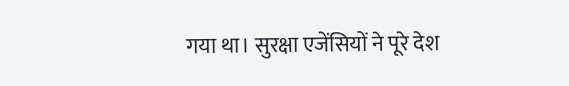गया था। सुरक्षा एजेंसियों ने पूरे देश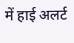में हाई अलर्ट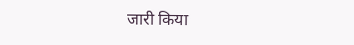जारी किया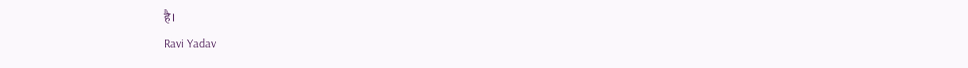है।
Ravi Yadav